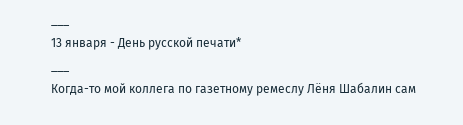___
13 января - День русской печати*
___
Когда-то мой коллега по газетному ремеслу Лёня Шабалин сам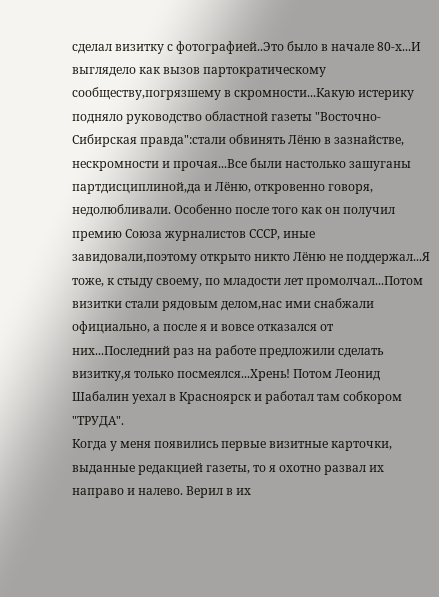сделал визитку с фотографией..Это было в начале 80-х...И выглядело как вызов партократическому сообществу,погрязшему в скромности...Какую истерику подняло руководство областной газеты "Восточно-Сибирская правда":стали обвинять Лёню в зазнайстве, нескромности и прочая...Все были настолько зашуганы партдисциплиной,да и Лёню, откровенно говоря, недолюбливали. Особенно после того как он получил премию Союза журналистов СССР, иные завидовали,поэтому открыто никто Лёню не поддержал...Я тоже, к стыду своему, по младости лет промолчал...Потом визитки стали рядовым делом,нас ими снабжали официально, а после я и вовсе отказался от них...Последний раз на работе предложили сделать визитку,я только посмеялся...Хрень! Потом Леонид Шабалин уехал в Красноярск и работал там собкором "ТРУДА".
Когда у меня появились первые визитные карточки, выданные редакцией газеты, то я охотно развал их направо и налево. Верил в их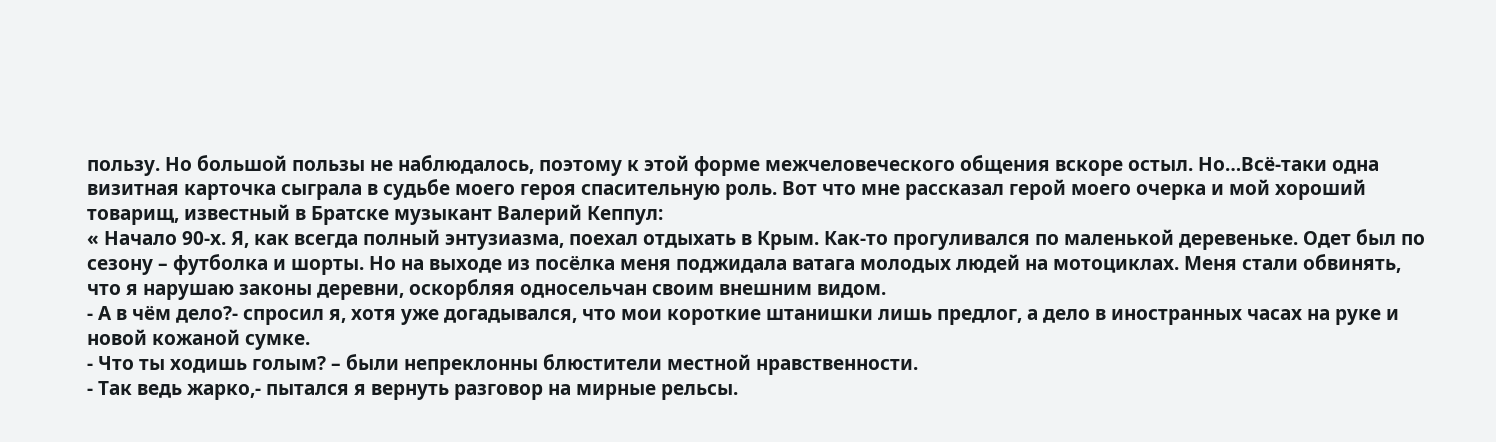пользу. Но большой пользы не наблюдалось, поэтому к этой форме межчеловеческого общения вскоре остыл. Но…Всё-таки одна визитная карточка сыграла в судьбе моего героя спасительную роль. Вот что мне рассказал герой моего очерка и мой хороший товарищ, известный в Братске музыкант Валерий Кеппул:
« Начало 90-х. Я, как всегда полный энтузиазма, поехал отдыхать в Крым. Как-то прогуливался по маленькой деревеньке. Одет был по сезону – футболка и шорты. Но на выходе из посёлка меня поджидала ватага молодых людей на мотоциклах. Меня стали обвинять, что я нарушаю законы деревни, оскорбляя односельчан своим внешним видом.
- А в чём дело?- спросил я, хотя уже догадывался, что мои короткие штанишки лишь предлог, а дело в иностранных часах на руке и новой кожаной сумке.
- Что ты ходишь голым? – были непреклонны блюстители местной нравственности.
- Так ведь жарко,- пытался я вернуть разговор на мирные рельсы.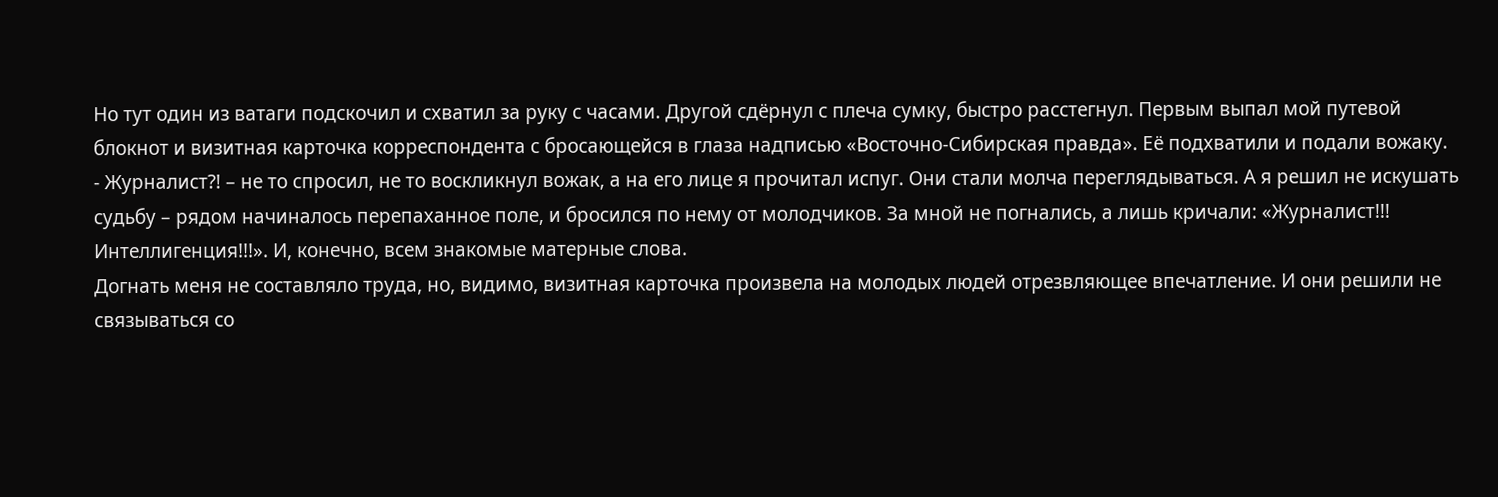Но тут один из ватаги подскочил и схватил за руку с часами. Другой сдёрнул с плеча сумку, быстро расстегнул. Первым выпал мой путевой блокнот и визитная карточка корреспондента с бросающейся в глаза надписью «Восточно-Сибирская правда». Её подхватили и подали вожаку.
- Журналист?! – не то спросил, не то воскликнул вожак, а на его лице я прочитал испуг. Они стали молча переглядываться. А я решил не искушать судьбу – рядом начиналось перепаханное поле, и бросился по нему от молодчиков. За мной не погнались, а лишь кричали: «Журналист!!! Интеллигенция!!!». И, конечно, всем знакомые матерные слова.
Догнать меня не составляло труда, но, видимо, визитная карточка произвела на молодых людей отрезвляющее впечатление. И они решили не связываться со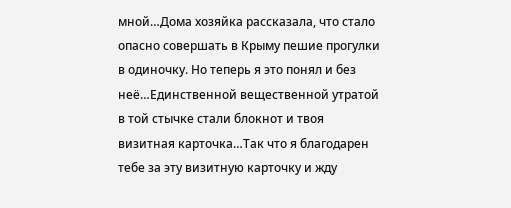мной…Дома хозяйка рассказала, что стало опасно совершать в Крыму пешие прогулки в одиночку. Но теперь я это понял и без неё…Единственной вещественной утратой в той стычке стали блокнот и твоя визитная карточка…Так что я благодарен тебе за эту визитную карточку и жду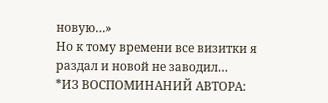новую…»
Но к тому времени все визитки я раздал и новой не заводил…
*ИЗ ВОСПОМИНАНИЙ АВТОРА: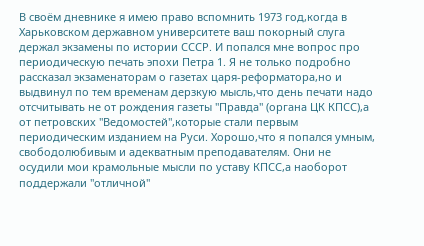В своём дневнике я имею право вспомнить 1973 год,когда в Харьковском державном университете ваш покорный слуга держал экзамены по истории СССР. И попался мне вопрос про периодическую печать эпохи Петра 1. Я не только подробно рассказал экзаменаторам о газетах царя-реформатора,но и выдвинул по тем временам дерзкую мысль,что день печати надо отсчитывать не от рождения газеты "Правда" (органа ЦК КПСС),а от петровских "Ведомостей",которые стали первым периодическим изданием на Руси. Хорошо,что я попался умным, свободолюбивым и адекватным преподавателям. Они не осудили мои крамольные мысли по уставу КПСС,а наоборот поддержали "отличной"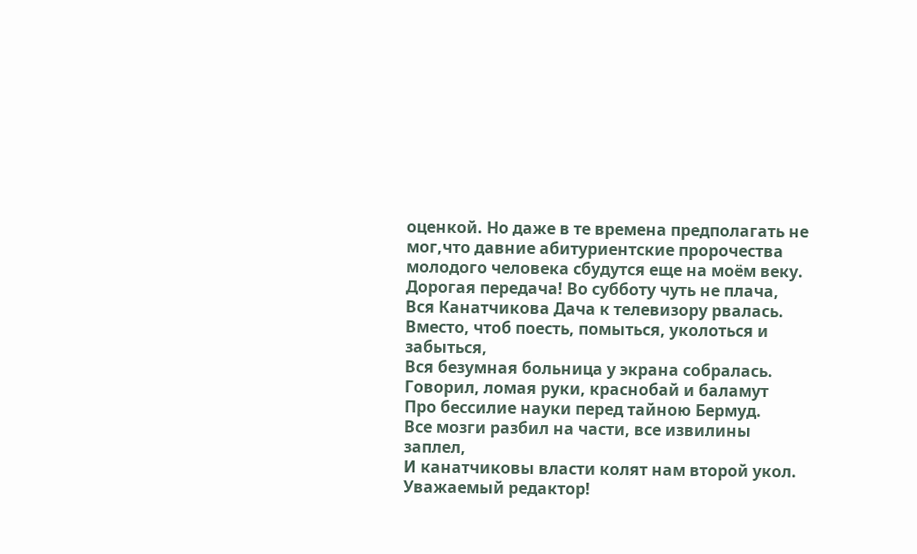оценкой. Но даже в те времена предполагать не мог,что давние абитуриентские пророчества молодого человека сбудутся еще на моём веку.
Дорогая передача! Во субботу чуть не плача,
Вся Канатчикова Дача к телевизору рвалась.
Вместо, чтоб поесть, помыться, уколоться и забыться,
Вся безумная больница у экрана собралась.
Говорил, ломая руки, краснобай и баламут
Про бессилие науки перед тайною Бермуд.
Все мозги разбил на части, все извилины заплел,
И канатчиковы власти колят нам второй укол.
Уважаемый редактор!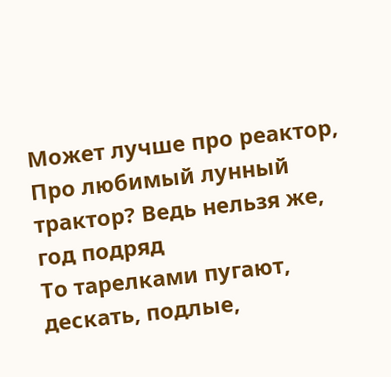Может лучше про реактор,
Про любимый лунный трактор? Ведь нельзя же, год подряд
То тарелками пугают, дескать, подлые,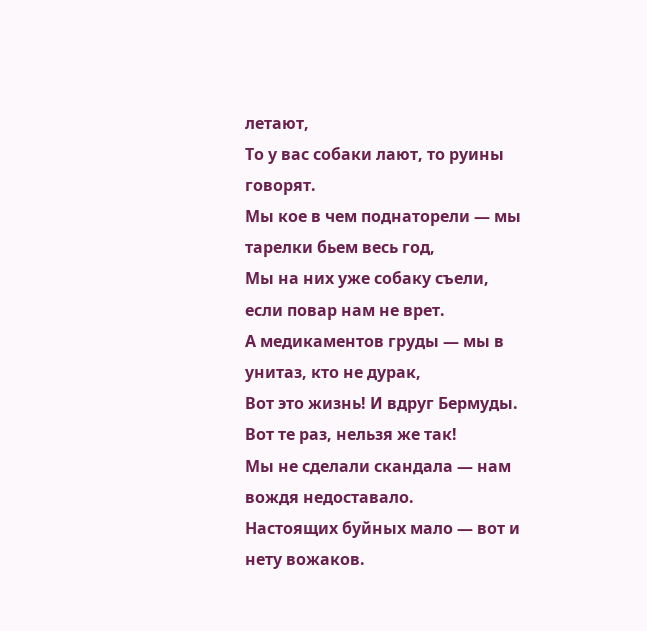летают,
То у вас собаки лают, то руины говорят.
Мы кое в чем поднаторели — мы тарелки бьем весь год,
Мы на них уже собаку съели, если повар нам не врет.
А медикаментов груды — мы в унитаз, кто не дурак,
Вот это жизнь! И вдруг Бермуды. Вот те раз, нельзя же так!
Мы не сделали скандала — нам вождя недоставало.
Настоящих буйных мало — вот и нету вожаков.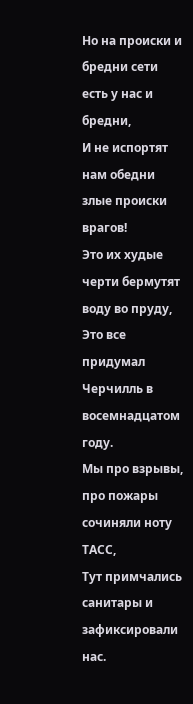Но на происки и бредни сети есть у нас и бредни,
И не испортят нам обедни злые происки врагов!
Это их худые черти бермутят воду во пруду,
Это все придумал Черчилль в восемнадцатом году.
Мы про взрывы, про пожары сочиняли ноту ТАСС,
Тут примчались санитары и зафиксировали нас.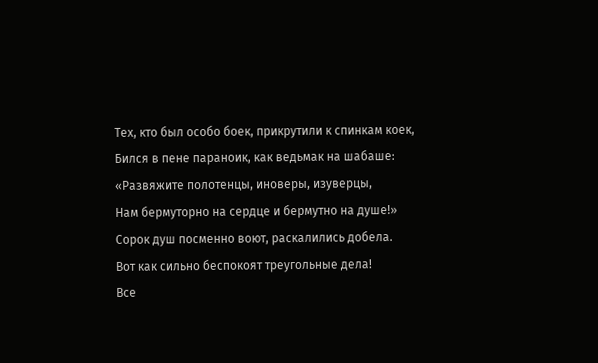Тех, кто был особо боек, прикрутили к спинкам коек,
Бился в пене параноик, как ведьмак на шабаше:
«Развяжите полотенцы, иноверы, изуверцы,
Нам бермуторно на сердце и бермутно на душе!»
Сорок душ посменно воют, раскалились добела.
Вот как сильно беспокоят треугольные дела!
Все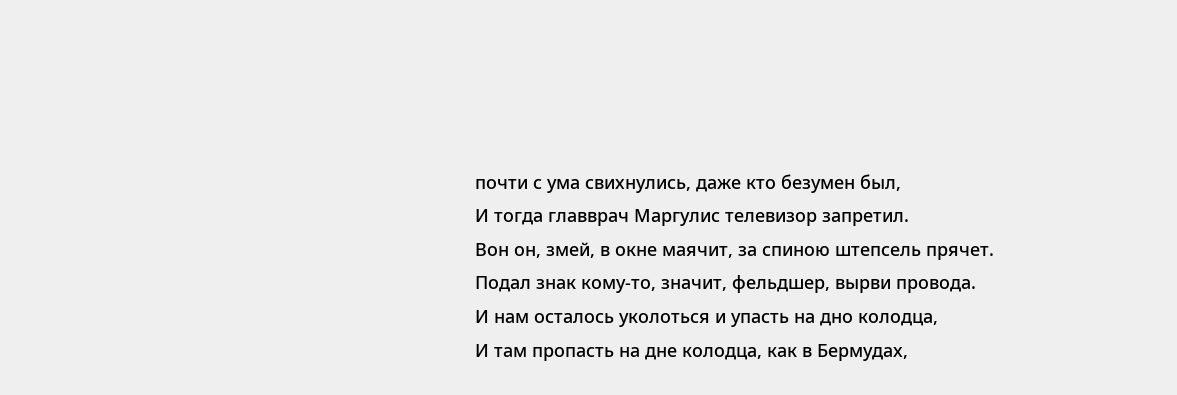почти с ума свихнулись, даже кто безумен был,
И тогда главврач Маргулис телевизор запретил.
Вон он, змей, в окне маячит, за спиною штепсель прячет.
Подал знак кому-то, значит, фельдшер, вырви провода.
И нам осталось уколоться и упасть на дно колодца,
И там пропасть на дне колодца, как в Бермудах,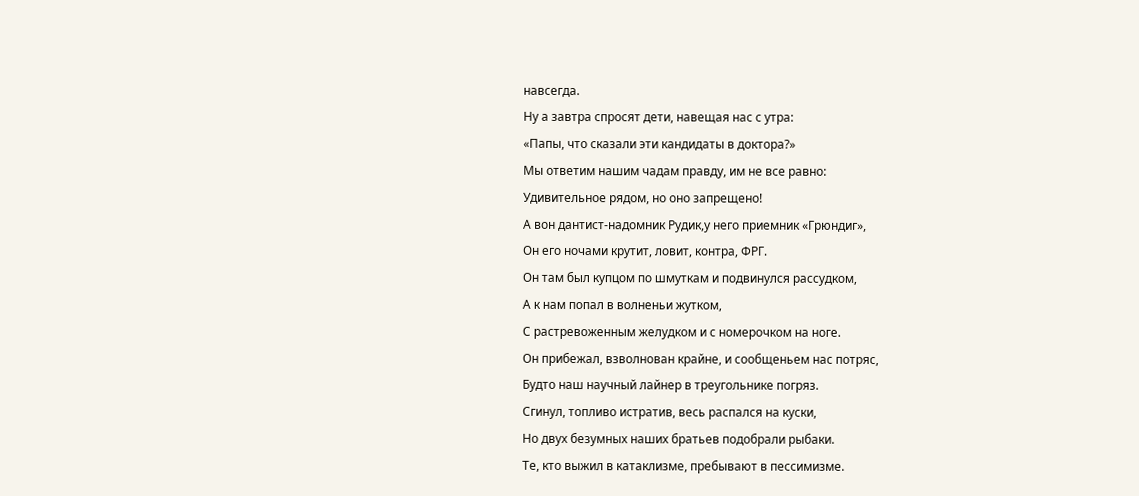навсегда.
Ну а завтра спросят дети, навещая нас с утра:
«Папы, что сказали эти кандидаты в доктора?»
Мы ответим нашим чадам правду, им не все равно:
Удивительное рядом, но оно запрещено!
А вон дантист-надомник Рудик,у него приемник «Грюндиг»,
Он его ночами крутит, ловит, контра, ФРГ.
Он там был купцом по шмуткам и подвинулся рассудком,
А к нам попал в волненьи жутком,
С растревоженным желудком и с номерочком на ноге.
Он прибежал, взволнован крайне, и сообщеньем нас потряс,
Будто наш научный лайнер в треугольнике погряз.
Сгинул, топливо истратив, весь распался на куски,
Но двух безумных наших братьев подобрали рыбаки.
Те, кто выжил в катаклизме, пребывают в пессимизме.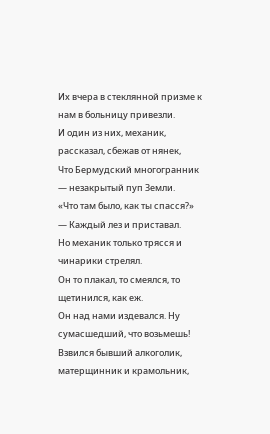Их вчера в стеклянной призме к нам в больницу привезли.
И один из них, механик, рассказал, сбежав от нянек,
Что Бермудский многогранник — незакрытый пуп Земли.
«Что там было, как ты спасся?» — Каждый лез и приставал.
Но механик только трясся и чинарики стрелял.
Он то плакал, то смеялся, то щетинился, как еж.
Он над нами издевался. Ну сумасшедший, что возьмешь!
Взвился бывший алкоголик, матерщинник и крамольник,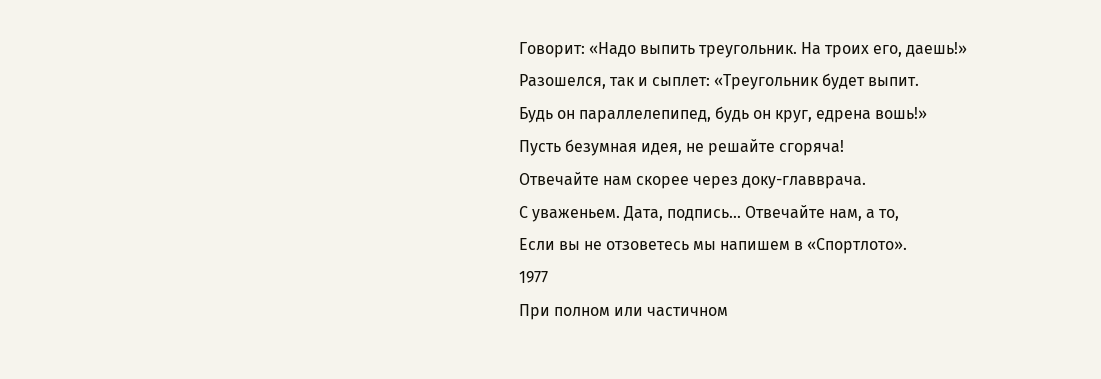Говорит: «Надо выпить треугольник. На троих его, даешь!»
Разошелся, так и сыплет: «Треугольник будет выпит.
Будь он параллелепипед, будь он круг, едрена вошь!»
Пусть безумная идея, не решайте сгоряча!
Отвечайте нам скорее через доку-главврача.
С уваженьем. Дата, подпись... Отвечайте нам, а то,
Если вы не отзоветесь мы напишем в «Спортлото».
1977
При полном или частичном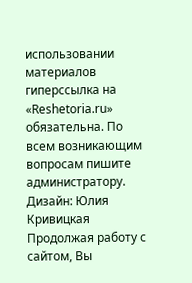использовании материалов гиперссылка на «Reshetoria.ru» обязательна. По всем возникающим вопросам пишите администратору.
Дизайн: Юлия Кривицкая
Продолжая работу с сайтом, Вы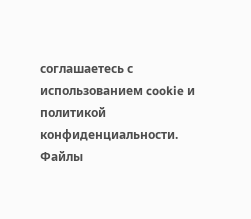соглашаетесь с использованием cookie и политикой конфиденциальности. Файлы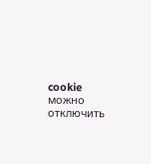cookie можно отключить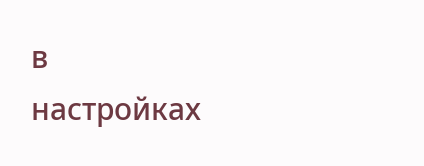в настройках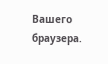Вашего браузера.